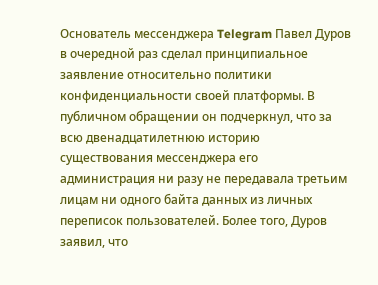Основатель мессенджера Telegram Павел Дуров в очередной раз сделал принципиальное заявление относительно политики конфиденциальности своей платформы. В публичном обращении он подчеркнул, что за всю двенадцатилетнюю историю существования мессенджера его администрация ни разу не передавала третьим лицам ни одного байта данных из личных переписок пользователей. Более того, Дуров заявил, что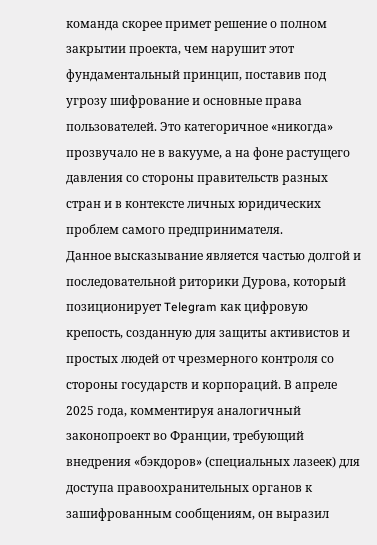команда скорее примет решение о полном закрытии проекта, чем нарушит этот фундаментальный принцип, поставив под угрозу шифрование и основные права пользователей. Это категоричное «никогда» прозвучало не в вакууме, а на фоне растущего давления со стороны правительств разных стран и в контексте личных юридических проблем самого предпринимателя.
Данное высказывание является частью долгой и последовательной риторики Дурова, который позиционирует Telegram как цифровую крепость, созданную для защиты активистов и простых людей от чрезмерного контроля со стороны государств и корпораций. В апреле 2025 года, комментируя аналогичный законопроект во Франции, требующий внедрения «бэкдоров» (специальных лазеек) для доступа правоохранительных органов к зашифрованным сообщениям, он выразил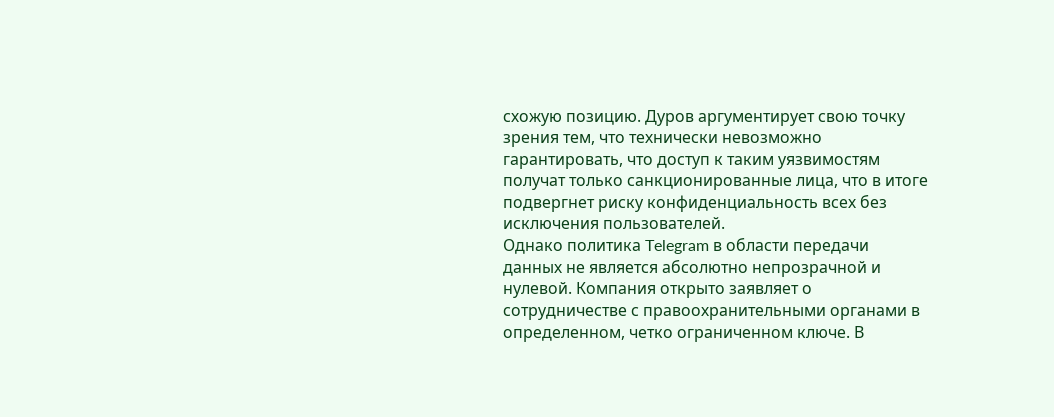схожую позицию. Дуров аргументирует свою точку зрения тем, что технически невозможно гарантировать, что доступ к таким уязвимостям получат только санкционированные лица, что в итоге подвергнет риску конфиденциальность всех без исключения пользователей.
Однако политика Telegram в области передачи данных не является абсолютно непрозрачной и нулевой. Компания открыто заявляет о сотрудничестве с правоохранительными органами в определенном, четко ограниченном ключе. В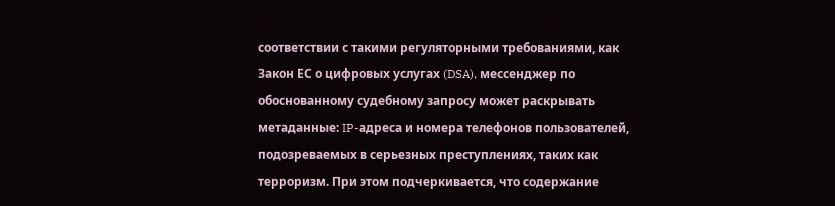соответствии с такими регуляторными требованиями, как Закон ЕС о цифровых услугах (DSA), мессенджер по обоснованному судебному запросу может раскрывать метаданные: IP-адреса и номера телефонов пользователей, подозреваемых в серьезных преступлениях, таких как терроризм. При этом подчеркивается, что содержание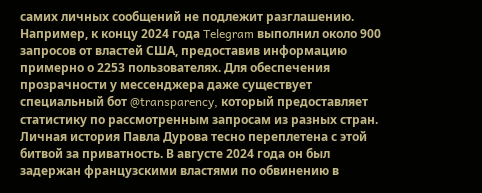самих личных сообщений не подлежит разглашению. Например, к концу 2024 года Telegram выполнил около 900 запросов от властей США, предоставив информацию примерно о 2253 пользователях. Для обеспечения прозрачности у мессенджера даже существует специальный бот @transparency, который предоставляет статистику по рассмотренным запросам из разных стран.
Личная история Павла Дурова тесно переплетена с этой битвой за приватность. В августе 2024 года он был задержан французскими властями по обвинению в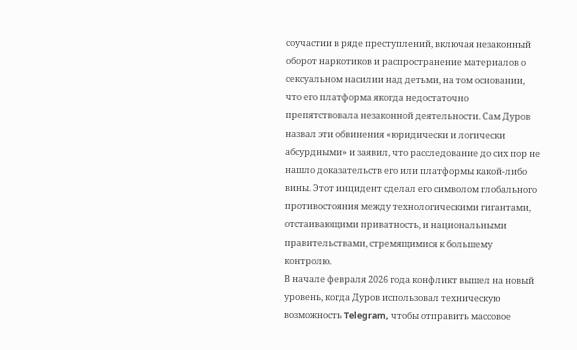соучастии в ряде преступлений, включая незаконный оборот наркотиков и распространение материалов о сексуальном насилии над детьми, на том основании, что его платформа якогда недостаточно препятствовала незаконной деятельности. Сам Дуров назвал эти обвинения «юридически и логически абсурдными» и заявил, что расследование до сих пор не нашло доказательств его или платформы какой-либо вины. Этот инцидент сделал его символом глобального противостояния между технологическими гигантами, отстаивающими приватность, и национальными правительствами, стремящимися к большему контролю.
В начале февраля 2026 года конфликт вышел на новый уровень, когда Дуров использовал техническую возможность Telegram, чтобы отправить массовое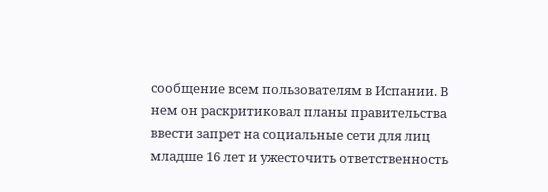сообщение всем пользователям в Испании. В нем он раскритиковал планы правительства ввести запрет на социальные сети для лиц младше 16 лет и ужесточить ответственность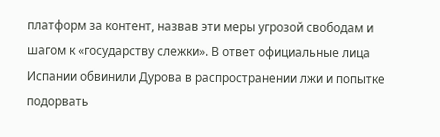платформ за контент, назвав эти меры угрозой свободам и шагом к «государству слежки». В ответ официальные лица Испании обвинили Дурова в распространении лжи и попытке подорвать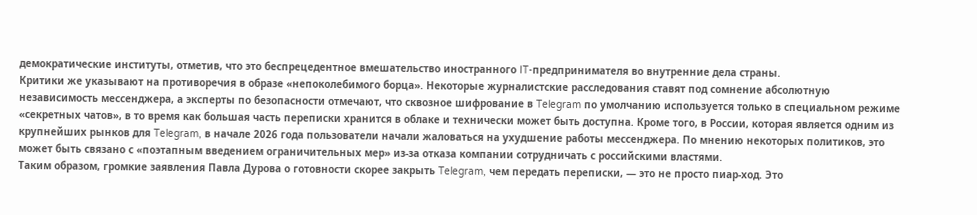демократические институты, отметив, что это беспрецедентное вмешательство иностранного IT-предпринимателя во внутренние дела страны.
Критики же указывают на противоречия в образе «непоколебимого борца». Некоторые журналистские расследования ставят под сомнение абсолютную независимость мессенджера, а эксперты по безопасности отмечают, что сквозное шифрование в Telegram по умолчанию используется только в специальном режиме «секретных чатов», в то время как большая часть переписки хранится в облаке и технически может быть доступна. Кроме того, в России, которая является одним из крупнейших рынков для Telegram, в начале 2026 года пользователи начали жаловаться на ухудшение работы мессенджера. По мнению некоторых политиков, это может быть связано с «поэтапным введением ограничительных мер» из-за отказа компании сотрудничать с российскими властями.
Таким образом, громкие заявления Павла Дурова о готовности скорее закрыть Telegram, чем передать переписки, — это не просто пиар-ход. Это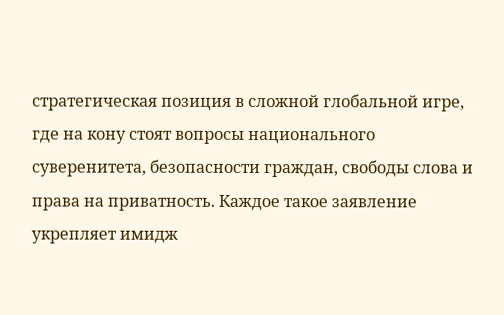стратегическая позиция в сложной глобальной игре, где на кону стоят вопросы национального суверенитета, безопасности граждан, свободы слова и права на приватность. Каждое такое заявление укрепляет имидж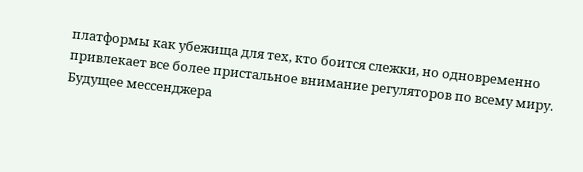платформы как убежища для тех, кто боится слежки, но одновременно привлекает все более пристальное внимание регуляторов по всему миру. Будущее мессенджера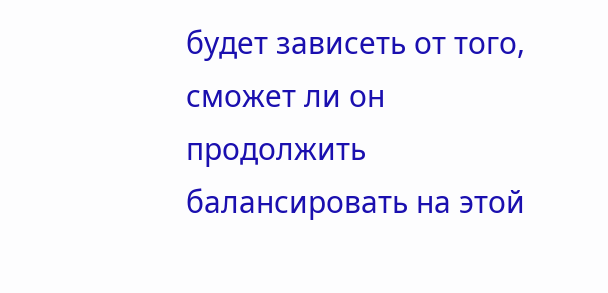будет зависеть от того, сможет ли он продолжить балансировать на этой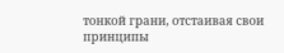тонкой грани, отстаивая свои принципы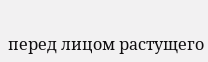перед лицом растущего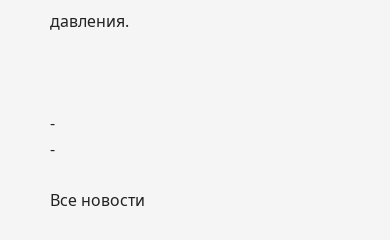давления.



-
-

Все новости